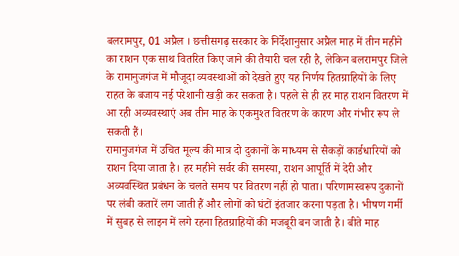बलरामपुर, 01 अप्रैल । छत्तीसगढ़ सरकार के निर्देशानुसार अप्रैल माह में तीन महीने का राशन एक साथ वितरित किए जाने की तैयारी चल रही है, लेकिन बलरामपुर जिले के रामानुजगंज में मौजूदा व्यवस्थाओं को देखते हुए यह निर्णय हितग्राहियों के लिए राहत के बजाय नई परेशानी खड़ी कर सकता है। पहले से ही हर माह राशन वितरण में आ रही अव्यवस्थाएं अब तीन माह के एकमुश्त वितरण के कारण और गंभीर रूप ले सकती हैं।
रामानुजगंज में उचित मूल्य की मात्र दो दुकानों के माध्यम से सैकड़ों कार्डधारियों को राशन दिया जाता है। हर महीने सर्वर की समस्या, राशन आपूर्ति में देरी और अव्यवस्थित प्रबंधन के चलते समय पर वितरण नहीं हो पाता। परिणामस्वरूप दुकानों पर लंबी कतारें लग जाती हैं और लोगों को घंटों इंतजार करना पड़ता है। भीषण गर्मी में सुबह से लाइन में लगे रहना हितग्राहियों की मजबूरी बन जाती है। बीते माह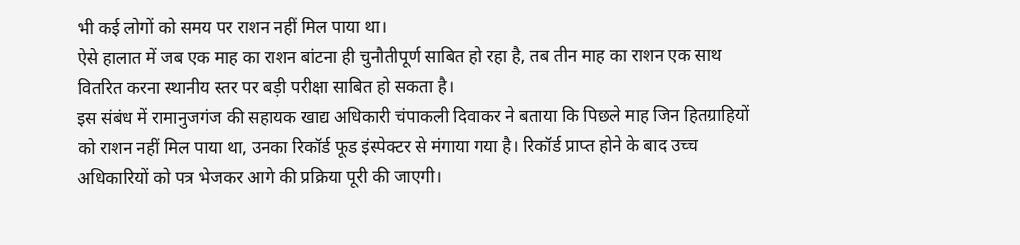भी कई लोगों को समय पर राशन नहीं मिल पाया था।
ऐसे हालात में जब एक माह का राशन बांटना ही चुनौतीपूर्ण साबित हो रहा है, तब तीन माह का राशन एक साथ वितरित करना स्थानीय स्तर पर बड़ी परीक्षा साबित हो सकता है।
इस संबंध में रामानुजगंज की सहायक खाद्य अधिकारी चंपाकली दिवाकर ने बताया कि पिछले माह जिन हितग्राहियों को राशन नहीं मिल पाया था, उनका रिकॉर्ड फूड इंस्पेक्टर से मंगाया गया है। रिकॉर्ड प्राप्त होने के बाद उच्च अधिकारियों को पत्र भेजकर आगे की प्रक्रिया पूरी की जाएगी।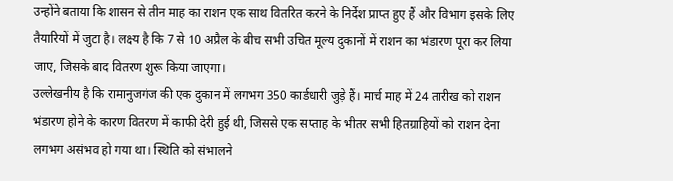उन्होंने बताया कि शासन से तीन माह का राशन एक साथ वितरित करने के निर्देश प्राप्त हुए हैं और विभाग इसके लिए तैयारियों में जुटा है। लक्ष्य है कि 7 से 10 अप्रैल के बीच सभी उचित मूल्य दुकानों में राशन का भंडारण पूरा कर लिया जाए, जिसके बाद वितरण शुरू किया जाएगा।
उल्लेखनीय है कि रामानुजगंज की एक दुकान में लगभग 350 कार्डधारी जुड़े हैं। मार्च माह में 24 तारीख को राशन भंडारण होने के कारण वितरण में काफी देरी हुई थी, जिससे एक सप्ताह के भीतर सभी हितग्राहियों को राशन देना लगभग असंभव हो गया था। स्थिति को संभालने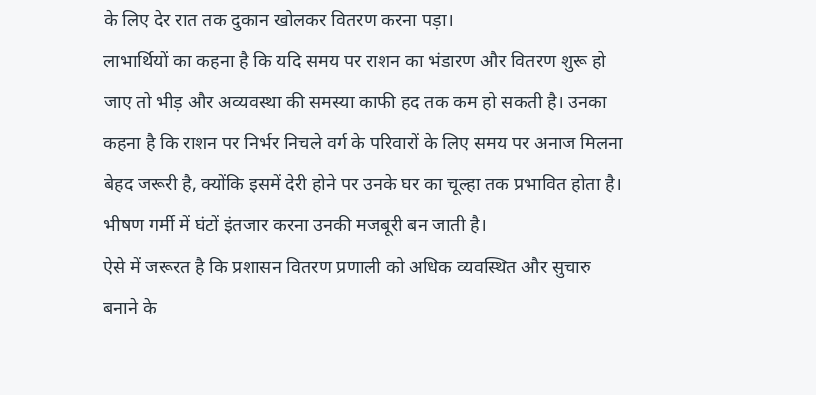के लिए देर रात तक दुकान खोलकर वितरण करना पड़ा।
लाभार्थियों का कहना है कि यदि समय पर राशन का भंडारण और वितरण शुरू हो जाए तो भीड़ और अव्यवस्था की समस्या काफी हद तक कम हो सकती है। उनका कहना है कि राशन पर निर्भर निचले वर्ग के परिवारों के लिए समय पर अनाज मिलना बेहद जरूरी है, क्योंकि इसमें देरी होने पर उनके घर का चूल्हा तक प्रभावित होता है। भीषण गर्मी में घंटों इंतजार करना उनकी मजबूरी बन जाती है।
ऐसे में जरूरत है कि प्रशासन वितरण प्रणाली को अधिक व्यवस्थित और सुचारु बनाने के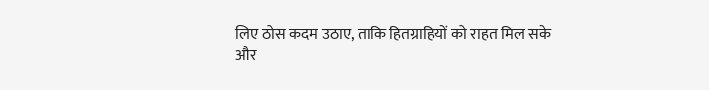लिए ठोस कदम उठाए, ताकि हितग्राहियों को राहत मिल सके और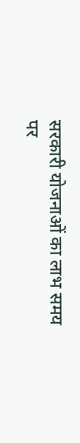सरकारी योजनाओं का लाभ समय पर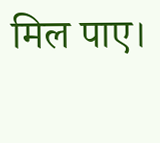मिल पाए।